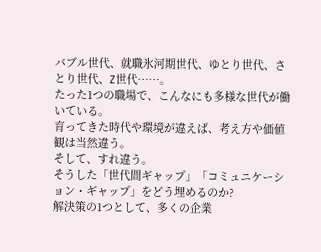バブル世代、就職氷河期世代、ゆとり世代、さとり世代、Z世代……。
たった1つの職場で、こんなにも多様な世代が働いている。
育ってきた時代や環境が違えば、考え方や価値観は当然違う。
そして、すれ違う。
そうした「世代間ギャップ」「コミュニケーション・ギャップ」をどう埋めるのか?
解決策の1つとして、多くの企業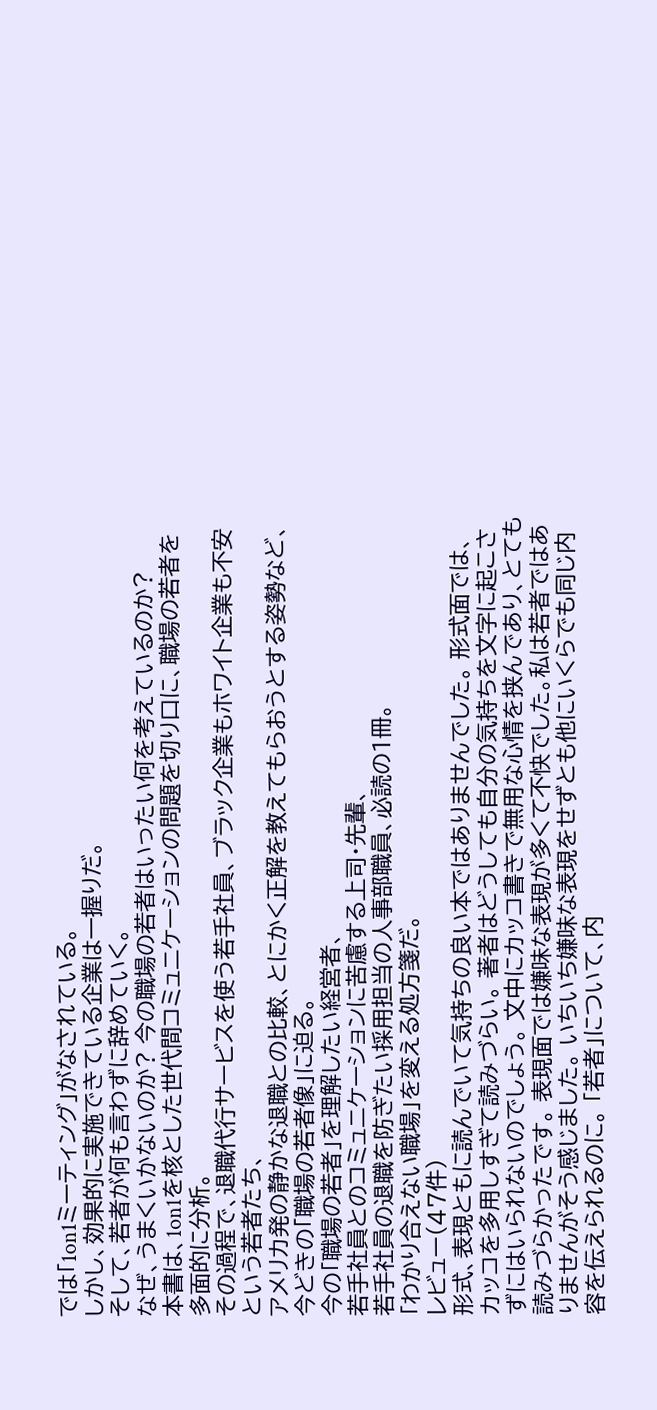では「1on1ミーティング」がなされている。
しかし、効果的に実施できている企業は一握りだ。
そして、若者が何も言わずに辞めていく。
なぜ、うまくいかないのか? 今の職場の若者はいったい何を考えているのか?
本書は、1on1を核とした世代間コミュニケーションの問題を切り口に、職場の若者を多面的に分析。
その過程で、退職代行サービスを使う若手社員、ブラック企業もホワイト企業も不安という若者たち、
アメリカ発の静かな退職との比較、とにかく正解を教えてもらおうとする姿勢など、
今どきの「職場の若者像」に迫る。
今の「職場の若者」を理解したい経営者、
若手社員とのコミュニケーションに苦慮する上司・先輩、
若手社員の退職を防ぎたい採用担当の人事部職員、必読の1冊。
「わかり合えない職場」を変える処方箋だ。
レビュー(47件)
形式、表現ともに読んでいて気持ちの良い本ではありませんでした。 形式面では、カッコを多用しすぎて読みづらい。 著者はどうしても自分の気持ちを文字に起こさずにはいられないのでしょう。 文中にカッコ書きで無用な心情を挟んであり、とても読みづらかったです。 表現面では嫌味な表現が多くて不快でした。私は若者ではありませんがそう感じました。 いちいち嫌味な表現をせずとも他にいくらでも同じ内容を伝えられるのに。 「若者」について、内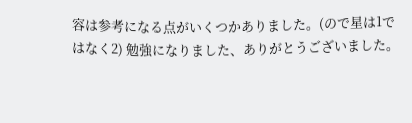容は参考になる点がいくつかありました。(ので星は1ではなく2) 勉強になりました、ありがとうございました。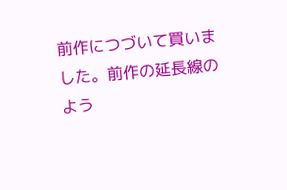前作につづいて買いました。前作の延長線のよう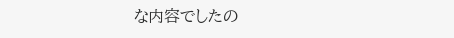な内容でしたの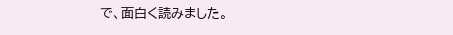で、面白く読みました。